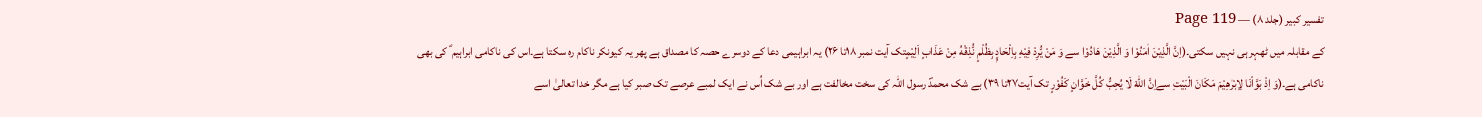تفسیر کبیر (جلد ۸) — Page 119
کے مقابلہ میں ٹھہر ہی نہیں سکتی۔(اِنَّ الَّذِيْنَ اٰمَنُوْا وَ الَّذِيْنَ هَادُوْا سے وَ مَنْ يُّرِدْ فِيْهِ بِاِلْحَادٍۭ بِظُلْمٍ نُّذِقْهُ مِنْ عَذَابٍ اَلِيْمٍتک آیت نمبر ۱۸تا ۲۶) یہ ابراہیمی دعا کے دوسرے حصہ کا مصداق ہے پھر یہ کیونکر ناکام رہ سکتا ہے۔اس کی ناکامی ابراہیم ؑ کی بھی ناکامی ہے۔(وَ اِذْ بَوَّاْنَا لِاِبْرٰهِيْمَ مَكَانَ الْبَيْتِ سےاِنَّ اللّٰهَ لَا يُحِبُّ كُلَّ خَوَّانٍ كَفُوْرٍ تک آیت۲۷تا ۳۹) بے شک محمدؐ رسول اللہ کی سخت مخالفت ہے اور بے شک اُس نے ایک لمبے عرصے تک صبر کیا ہے مگر خدا تعالیٰ اسے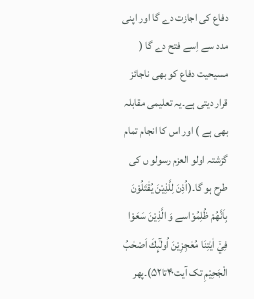دفاع کی اجازت دے گا اور اپنی مدد سے اِسے فتح دے گا ( مسیحیت دفاع کو بھی ناجائز قرار دیتی ہے۔یہ تعلیمی مقابلہ بھی ہے ) اور اس کا انجام تمام گزشتہ اولو العزم رسولو ں کی طرح ہو گا۔(اُذِنَ لِلَّذِيْنَ يُقٰتَلُوْنَ بِاَنَّهُمْ ظُلِمُوْاسے وَ الَّذِيْنَ سَعَوْا فِيْۤ اٰيٰتِنَا مُعٰجِزِيْنَ اُولٰٓىِٕكَ اَصْحٰبُ الْجَحِيْمِ تک آیت۴۰تا۵۲)۔پھر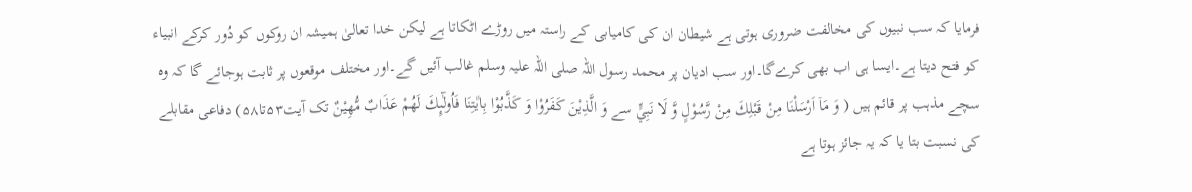فرمایا کہ سب نبیوں کی مخالفت ضروری ہوتی ہے شیطان ان کی کامیابی کے راستہ میں روڑے اٹکاتا ہے لیکن خدا تعالیٰ ہمیشہ ان روکوں کو دُور کرکے انبیاء کو فتح دیتا ہے۔ایسا ہی اب بھی کرےگا۔اور سب ادیان پر محمد رسول اللہ صلی اللہ علیہ وسلم غالب آئیں گے۔اور مختلف موقعوں پر ثابت ہوجائے گا کہ وہ سچے مذہب پر قائم ہیں ( وَ مَاۤ اَرْسَلْنَا مِنْ قَبْلِكَ مِنْ رَّسُوْلٍ وَّ لَا نَبِيٍّ سے وَ الَّذِيْنَ كَفَرُوْا وَ كَذَّبُوْا بِاٰيٰتِنَا فَاُولٰٓىِٕكَ لَهُمْ عَذَابٌ مُّهِيْنٌ تک آیت۵۳تا۵۸) دفاعی مقابلے کی نسبت بتا یا کہ یہ جائز ہوتا ہے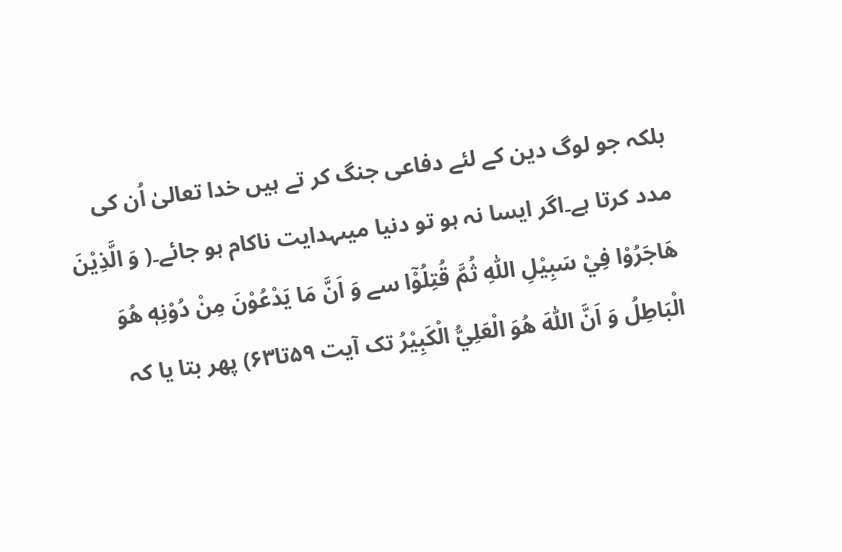بلکہ جو لوگ دین کے لئے دفاعی جنگ کر تے ہیں خدا تعالیٰ اُن کی مدد کرتا ہے۔اگر ایسا نہ ہو تو دنیا میںہدایت ناکام ہو جائے۔( وَ الَّذِيْنَ هَاجَرُوْا فِيْ سَبِيْلِ اللّٰهِ ثُمَّ قُتِلُوْۤا سے وَ اَنَّ مَا يَدْعُوْنَ مِنْ دُوْنِهٖ هُوَ الْبَاطِلُ وَ اَنَّ اللّٰهَ هُوَ الْعَلِيُّ الْكَبِيْرُ تک آیت ۵۹تا۶۳) پھر بتا یا کہ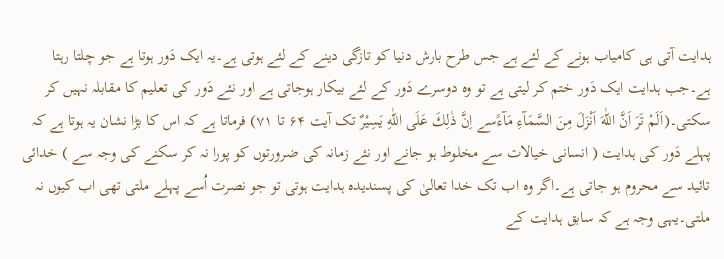ہدایت آتی ہی کامیاب ہونے کے لئے ہے جس طرح بارش دنیا کو تازگی دینے کے لئے ہوتی ہے۔یہ ایک دَور ہوتا ہے جو چلتا رہتا ہے۔جب ہدایت ایک دَور ختم کر لیتی ہے تو وہ دوسرے دَور کے لئے بیکار ہوجاتی ہے اور نئے دَور کی تعلیم کا مقابلہ نہیں کر سکتی۔(اَلَمْ تَرَ اَنَّ اللّٰهَ اَنْزَلَ مِنَ السَّمَآءِ مَآءًسے اِنَّ ذٰلِكَ عَلَى اللّٰهِ يَسِيْرٌ تک آیت ۶۴ تا ۷۱) فرماتا ہے کہ اس کا بڑا نشان یہ ہوتا ہے کہ پہلے دَور کی ہدایت ( انسانی خیالات سے مخلوط ہو جانے اور نئے زمانہ کی ضرورتوں کو پورا نہ کر سکنے کی وجہ سے ) خدائی تائید سے محروم ہو جاتی ہے۔اگر وہ اب تک خدا تعالیٰ کی پسندیدہ ہدایت ہوتی تو جو نصرت اُسے پہلے ملتی تھی اب کیوں نہ ملتی۔یہی وجہ ہے کہ سابق ہدایت کے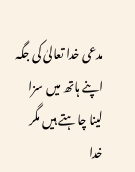مدعی خدا تعالیٰ کی جگہ اپنے ہاتھ میں سزا لینا چاہتے ہیں مگر خدا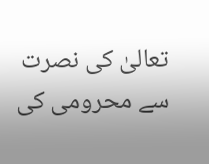تعالیٰ کی نصرت سے محرومی کی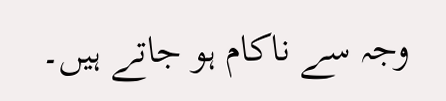وجہ سے ناکام ہو جاتے ہیں۔